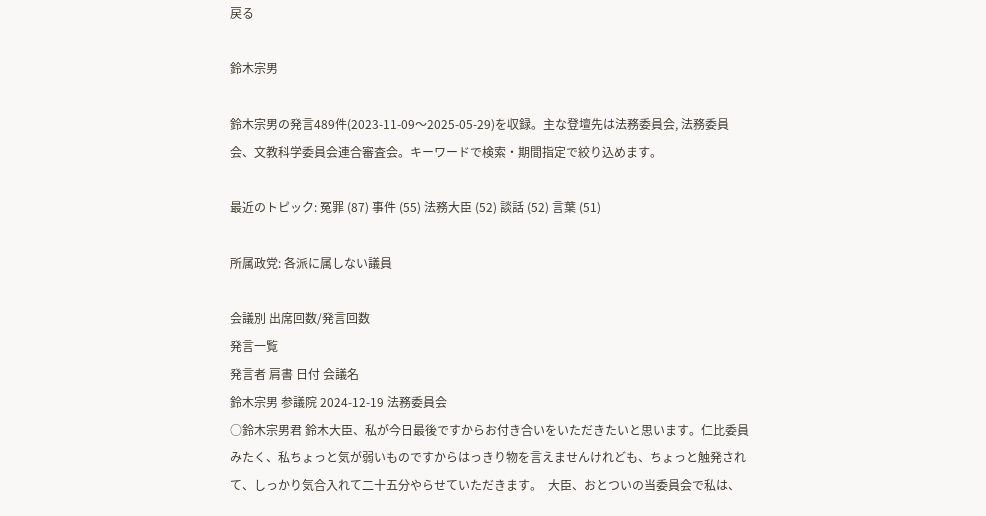戻る

鈴木宗男

鈴木宗男の発言489件(2023-11-09〜2025-05-29)を収録。主な登壇先は法務委員会, 法務委員会、文教科学委員会連合審査会。キーワードで検索・期間指定で絞り込めます。

最近のトピック: 冤罪 (87) 事件 (55) 法務大臣 (52) 談話 (52) 言葉 (51)

所属政党: 各派に属しない議員

会議別 出席回数/発言回数
発言一覧
発言者 肩書 日付 会議名
鈴木宗男 参議院 2024-12-19 法務委員会
○鈴木宗男君 鈴木大臣、私が今日最後ですからお付き合いをいただきたいと思います。仁比委員みたく、私ちょっと気が弱いものですからはっきり物を言えませんけれども、ちょっと触発されて、しっかり気合入れて二十五分やらせていただきます。  大臣、おとついの当委員会で私は、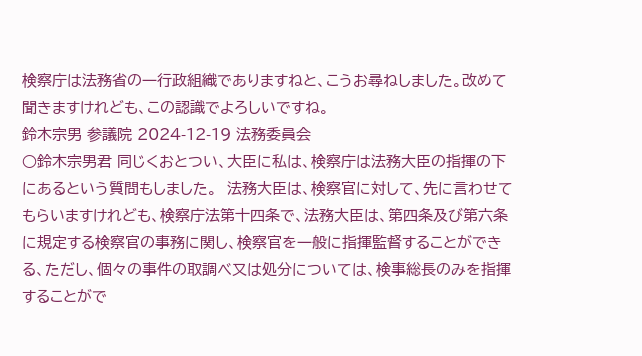検察庁は法務省の一行政組織でありますねと、こうお尋ねしました。改めて聞きますけれども、この認識でよろしいですね。
鈴木宗男 参議院 2024-12-19 法務委員会
○鈴木宗男君 同じくおとつい、大臣に私は、検察庁は法務大臣の指揮の下にあるという質問もしました。  法務大臣は、検察官に対して、先に言わせてもらいますけれども、検察庁法第十四条で、法務大臣は、第四条及び第六条に規定する検察官の事務に関し、検察官を一般に指揮監督することができる、ただし、個々の事件の取調べ又は処分については、検事総長のみを指揮することがで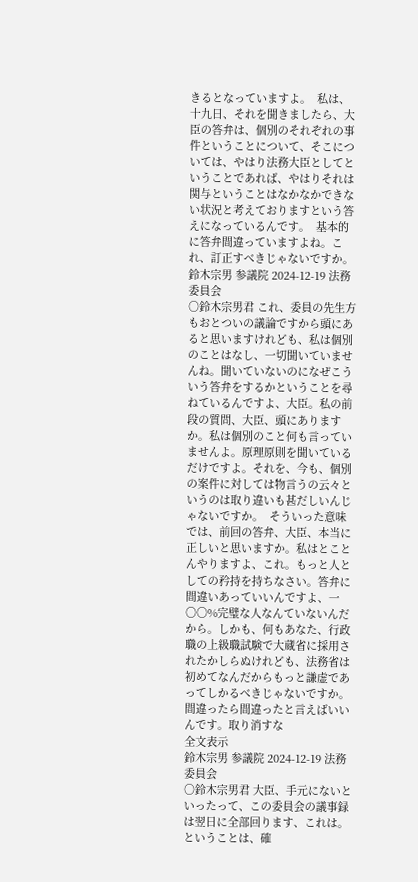きるとなっていますよ。  私は、十九日、それを聞きましたら、大臣の答弁は、個別のそれぞれの事件ということについて、そこについては、やはり法務大臣としてということであれば、やはりそれは関与ということはなかなかできない状況と考えておりますという答えになっているんです。  基本的に答弁間違っていますよね。これ、訂正すべきじゃないですか。
鈴木宗男 参議院 2024-12-19 法務委員会
○鈴木宗男君 これ、委員の先生方もおとついの議論ですから頭にあると思いますけれども、私は個別のことはなし、一切聞いていませんね。聞いていないのになぜこういう答弁をするかということを尋ねているんですよ、大臣。私の前段の質問、大臣、頭にありますか。私は個別のこと何も言っていませんよ。原理原則を聞いているだけですよ。それを、今も、個別の案件に対しては物言うの云々というのは取り違いも甚だしいんじゃないですか。  そういった意味では、前回の答弁、大臣、本当に正しいと思いますか。私はとことんやりますよ、これ。もっと人としての矜持を持ちなさい。答弁に間違いあっていいんですよ、一〇〇%完璧な人なんていないんだから。しかも、何もあなた、行政職の上級職試験で大蔵省に採用されたかしらぬけれども、法務省は初めてなんだからもっと謙虚であってしかるべきじゃないですか。間違ったら間違ったと言えばいいんです。取り消すな
全文表示
鈴木宗男 参議院 2024-12-19 法務委員会
○鈴木宗男君 大臣、手元にないといったって、この委員会の議事録は翌日に全部回ります、これは。ということは、確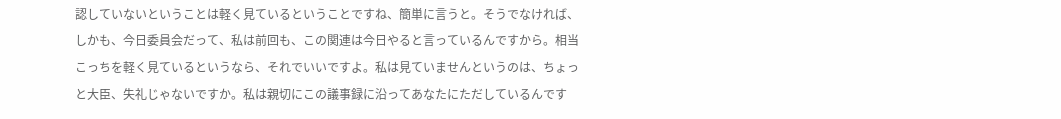認していないということは軽く見ているということですね、簡単に言うと。そうでなければ、しかも、今日委員会だって、私は前回も、この関連は今日やると言っているんですから。相当こっちを軽く見ているというなら、それでいいですよ。私は見ていませんというのは、ちょっと大臣、失礼じゃないですか。私は親切にこの議事録に沿ってあなたにただしているんです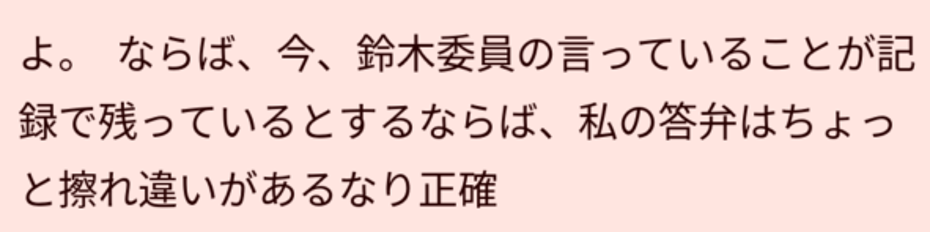よ。  ならば、今、鈴木委員の言っていることが記録で残っているとするならば、私の答弁はちょっと擦れ違いがあるなり正確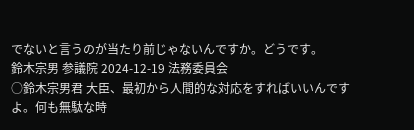でないと言うのが当たり前じゃないんですか。どうです。
鈴木宗男 参議院 2024-12-19 法務委員会
○鈴木宗男君 大臣、最初から人間的な対応をすればいいんですよ。何も無駄な時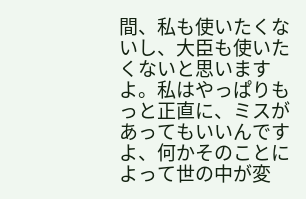間、私も使いたくないし、大臣も使いたくないと思いますよ。私はやっぱりもっと正直に、ミスがあってもいいんですよ、何かそのことによって世の中が変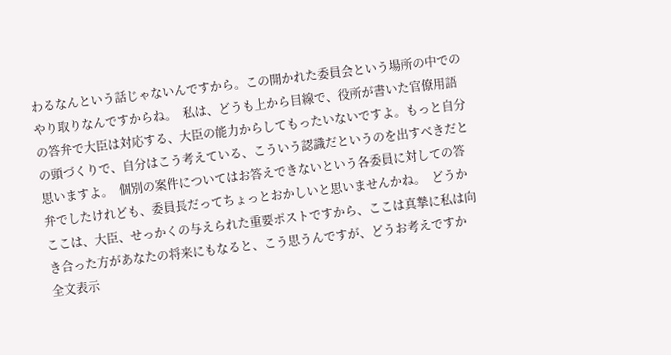わるなんという話じゃないんですから。この開かれた委員会という場所の中でのやり取りなんですからね。  私は、どうも上から目線で、役所が書いた官僚用語の答弁で大臣は対応する、大臣の能力からしてもったいないですよ。もっと自分の頭づくりで、自分はこう考えている、こういう認識だというのを出すべきだと思いますよ。  個別の案件についてはお答えできないという各委員に対しての答弁でしたけれども、委員長だってちょっとおかしいと思いませんかね。  どうかここは、大臣、せっかくの与えられた重要ポストですから、ここは真摯に私は向き合った方があなたの将来にもなると、こう思うんですが、どうお考えですか
全文表示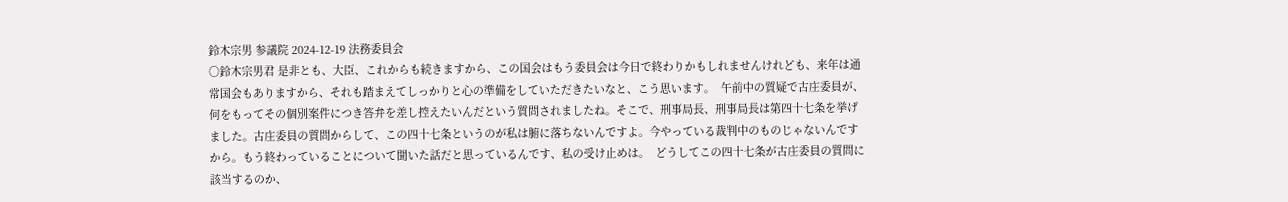鈴木宗男 参議院 2024-12-19 法務委員会
○鈴木宗男君 是非とも、大臣、これからも続きますから、この国会はもう委員会は今日で終わりかもしれませんけれども、来年は通常国会もありますから、それも踏まえてしっかりと心の準備をしていただきたいなと、こう思います。  午前中の質疑で古庄委員が、何をもってその個別案件につき答弁を差し控えたいんだという質問されましたね。そこで、刑事局長、刑事局長は第四十七条を挙げました。古庄委員の質問からして、この四十七条というのが私は腑に落ちないんですよ。今やっている裁判中のものじゃないんですから。もう終わっていることについて聞いた話だと思っているんです、私の受け止めは。  どうしてこの四十七条が古庄委員の質問に該当するのか、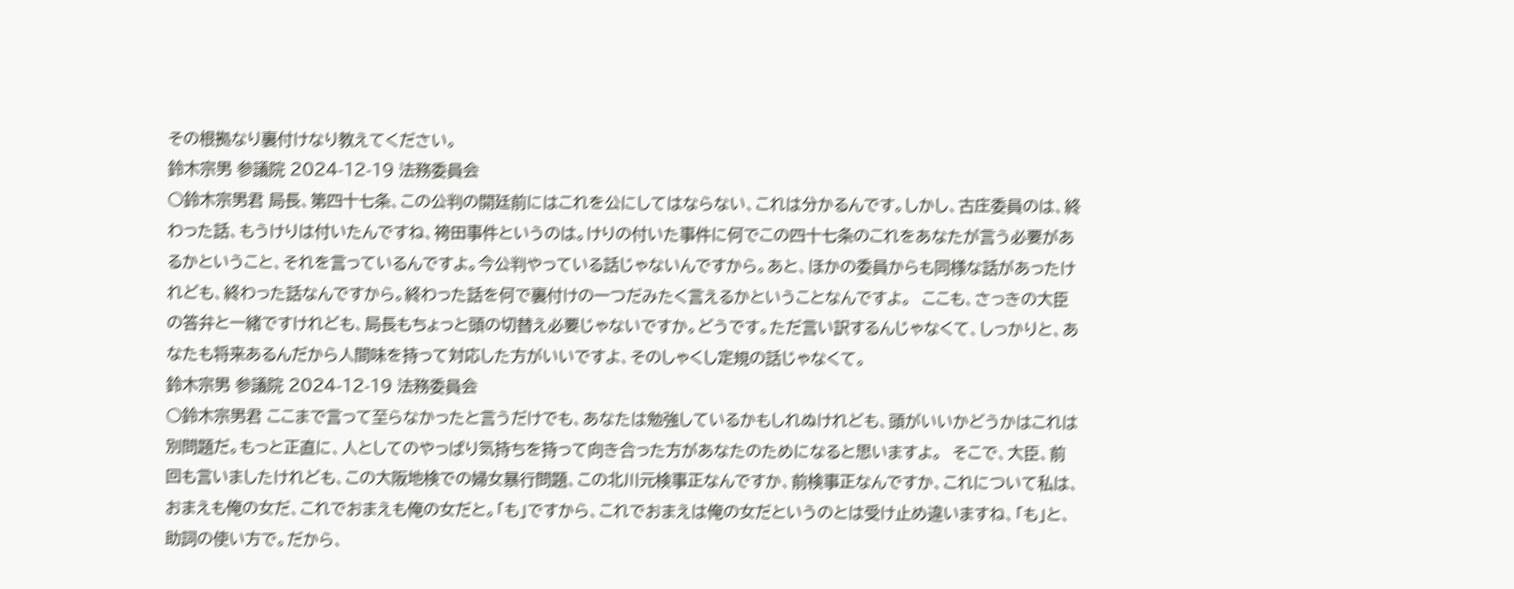その根拠なり裏付けなり教えてください。
鈴木宗男 参議院 2024-12-19 法務委員会
○鈴木宗男君 局長、第四十七条、この公判の開廷前にはこれを公にしてはならない、これは分かるんです。しかし、古庄委員のは、終わった話、もうけりは付いたんですね、袴田事件というのは。けりの付いた事件に何でこの四十七条のこれをあなたが言う必要があるかということ、それを言っているんですよ。今公判やっている話じゃないんですから。あと、ほかの委員からも同様な話があったけれども、終わった話なんですから。終わった話を何で裏付けの一つだみたく言えるかということなんですよ。  ここも、さっきの大臣の答弁と一緒ですけれども、局長もちょっと頭の切替え必要じゃないですか。どうです。ただ言い訳するんじゃなくて、しっかりと、あなたも将来あるんだから人間味を持って対応した方がいいですよ、そのしゃくし定規の話じゃなくて。
鈴木宗男 参議院 2024-12-19 法務委員会
○鈴木宗男君 ここまで言って至らなかったと言うだけでも、あなたは勉強しているかもしれぬけれども、頭がいいかどうかはこれは別問題だ。もっと正直に、人としてのやっぱり気持ちを持って向き合った方があなたのためになると思いますよ。  そこで、大臣、前回も言いましたけれども、この大阪地検での婦女暴行問題、この北川元検事正なんですか、前検事正なんですか、これについて私は、おまえも俺の女だ、これでおまえも俺の女だと。「も」ですから、これでおまえは俺の女だというのとは受け止め違いますね、「も」と、助詞の使い方で。だから、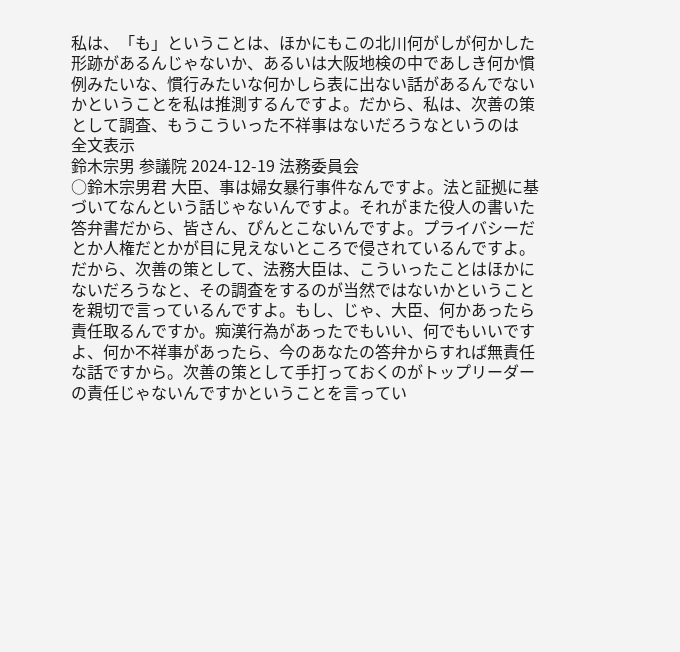私は、「も」ということは、ほかにもこの北川何がしが何かした形跡があるんじゃないか、あるいは大阪地検の中であしき何か慣例みたいな、慣行みたいな何かしら表に出ない話があるんでないかということを私は推測するんですよ。だから、私は、次善の策として調査、もうこういった不祥事はないだろうなというのは
全文表示
鈴木宗男 参議院 2024-12-19 法務委員会
○鈴木宗男君 大臣、事は婦女暴行事件なんですよ。法と証拠に基づいてなんという話じゃないんですよ。それがまた役人の書いた答弁書だから、皆さん、ぴんとこないんですよ。プライバシーだとか人権だとかが目に見えないところで侵されているんですよ。  だから、次善の策として、法務大臣は、こういったことはほかにないだろうなと、その調査をするのが当然ではないかということを親切で言っているんですよ。もし、じゃ、大臣、何かあったら責任取るんですか。痴漢行為があったでもいい、何でもいいですよ、何か不祥事があったら、今のあなたの答弁からすれば無責任な話ですから。次善の策として手打っておくのがトップリーダーの責任じゃないんですかということを言ってい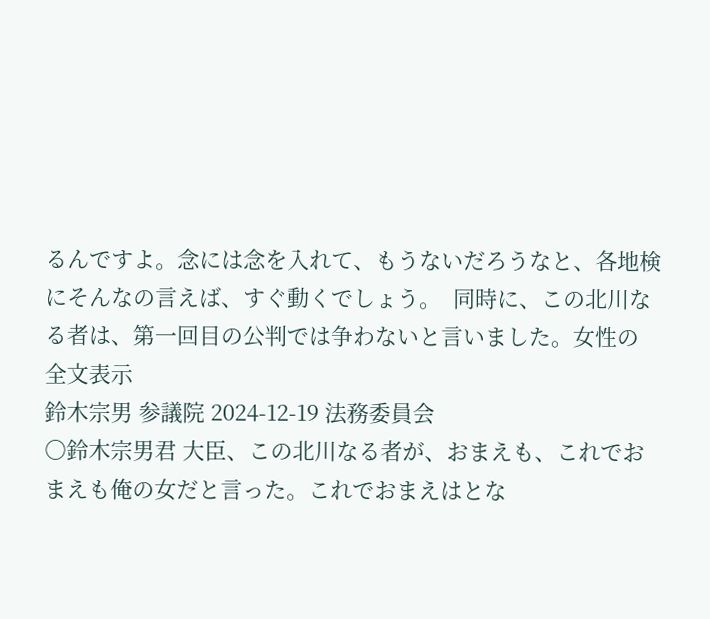るんですよ。念には念を入れて、もうないだろうなと、各地検にそんなの言えば、すぐ動くでしょう。  同時に、この北川なる者は、第一回目の公判では争わないと言いました。女性の
全文表示
鈴木宗男 参議院 2024-12-19 法務委員会
○鈴木宗男君 大臣、この北川なる者が、おまえも、これでおまえも俺の女だと言った。これでおまえはとな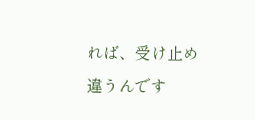れば、受け止め違うんです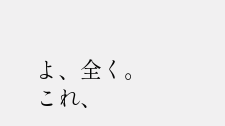よ、全く。これ、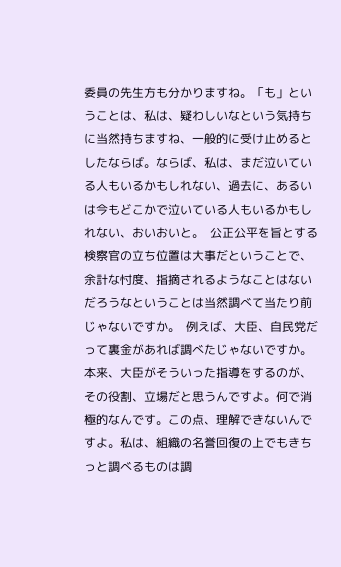委員の先生方も分かりますね。「も」ということは、私は、疑わしいなという気持ちに当然持ちますね、一般的に受け止めるとしたならば。ならば、私は、まだ泣いている人もいるかもしれない、過去に、あるいは今もどこかで泣いている人もいるかもしれない、おいおいと。  公正公平を旨とする検察官の立ち位置は大事だということで、余計な忖度、指摘されるようなことはないだろうなということは当然調べて当たり前じゃないですか。  例えば、大臣、自民党だって裏金があれば調べたじゃないですか。本来、大臣がそういった指導をするのが、その役割、立場だと思うんですよ。何で消極的なんです。この点、理解できないんですよ。私は、組織の名誉回復の上でもきちっと調べるものは調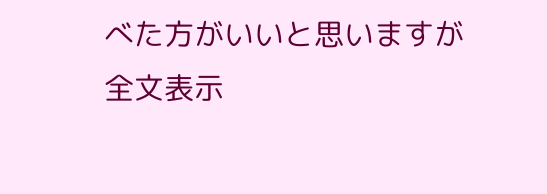べた方がいいと思いますが
全文表示